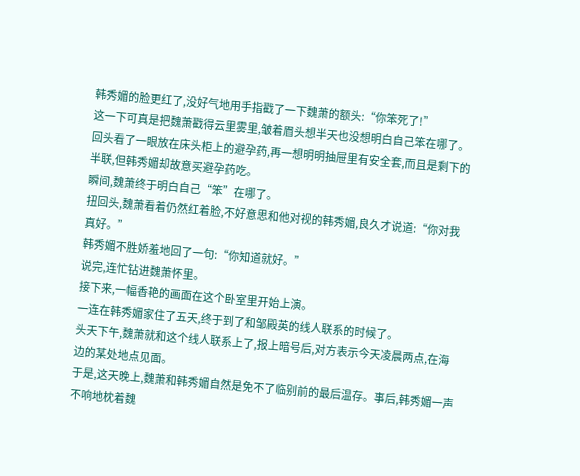韩秀媚的脸更红了,没好气地用手指戳了一下魏萧的额头:“你笨死了!”
这一下可真是把魏萧戳得云里雾里,皱着眉头想半天也没想明白自己笨在哪了。回头看了一眼放在床头柜上的避孕药,再一想明明抽屉里有安全套,而且是剩下的半联,但韩秀媚却故意买避孕药吃。
瞬间,魏萧终于明白自己“笨”在哪了。
扭回头,魏萧看着仍然红着脸,不好意思和他对视的韩秀媚,良久才说道:“你对我真好。”
韩秀媚不胜娇羞地回了一句:“你知道就好。”
说完,连忙钻进魏萧怀里。
接下来,一幅香艳的画面在这个卧室里开始上演。
一连在韩秀媚家住了五天,终于到了和邹殿英的线人联系的时候了。
头天下午,魏萧就和这个线人联系上了,报上暗号后,对方表示今天凌晨两点,在海边的某处地点见面。
于是,这天晚上,魏萧和韩秀媚自然是免不了临别前的最后温存。事后,韩秀媚一声不响地枕着魏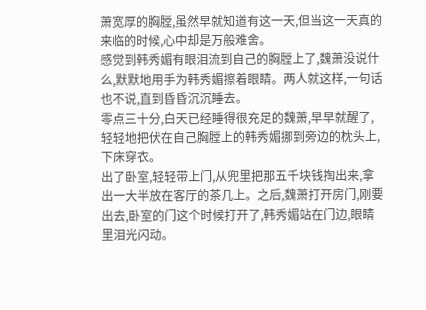萧宽厚的胸膛,虽然早就知道有这一天,但当这一天真的来临的时候,心中却是万般难舍。
感觉到韩秀媚有眼泪流到自己的胸膛上了,魏萧没说什么,默默地用手为韩秀媚擦着眼睛。两人就这样,一句话也不说,直到昏昏沉沉睡去。
零点三十分,白天已经睡得很充足的魏萧,早早就醒了,轻轻地把伏在自己胸膛上的韩秀媚挪到旁边的枕头上,下床穿衣。
出了卧室,轻轻带上门,从兜里把那五千块钱掏出来,拿出一大半放在客厅的茶几上。之后,魏萧打开房门,刚要出去,卧室的门这个时候打开了,韩秀媚站在门边,眼睛里泪光闪动。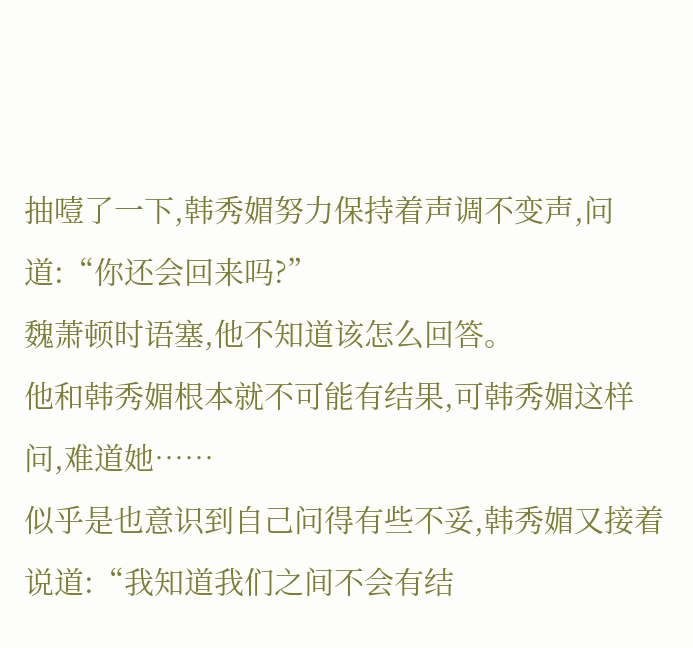抽噎了一下,韩秀媚努力保持着声调不变声,问道:“你还会回来吗?”
魏萧顿时语塞,他不知道该怎么回答。
他和韩秀媚根本就不可能有结果,可韩秀媚这样问,难道她……
似乎是也意识到自己问得有些不妥,韩秀媚又接着说道:“我知道我们之间不会有结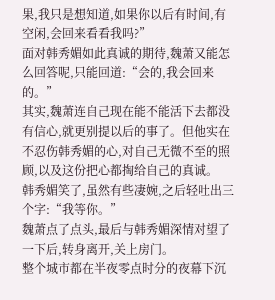果,我只是想知道,如果你以后有时间,有空闲,会回来看看我吗?”
面对韩秀媚如此真诚的期待,魏萧又能怎么回答呢,只能回道:“会的,我会回来的。”
其实,魏萧连自己现在能不能活下去都没有信心,就更别提以后的事了。但他实在不忍伤韩秀媚的心,对自己无微不至的照顾,以及这份把心都掏给自己的真诚。
韩秀媚笑了,虽然有些凄婉,之后轻吐出三个字:“我等你。”
魏萧点了点头,最后与韩秀媚深情对望了一下后,转身离开,关上房门。
整个城市都在半夜零点时分的夜幕下沉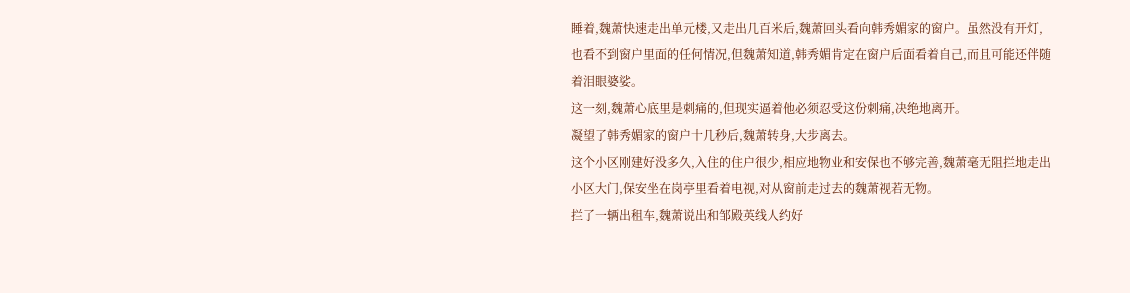睡着,魏萧快速走出单元楼,又走出几百米后,魏萧回头看向韩秀媚家的窗户。虽然没有开灯,也看不到窗户里面的任何情况,但魏萧知道,韩秀媚肯定在窗户后面看着自己,而且可能还伴随着泪眼婆娑。
这一刻,魏萧心底里是刺痛的,但现实逼着他必须忍受这份刺痛,决绝地离开。
凝望了韩秀媚家的窗户十几秒后,魏萧转身,大步离去。
这个小区刚建好没多久,入住的住户很少,相应地物业和安保也不够完善,魏萧毫无阻拦地走出小区大门,保安坐在岗亭里看着电视,对从窗前走过去的魏萧视若无物。
拦了一辆出租车,魏萧说出和邹殿英线人约好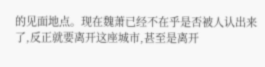的见面地点。现在魏萧已经不在乎是否被人认出来了,反正就要离开这座城市,甚至是离开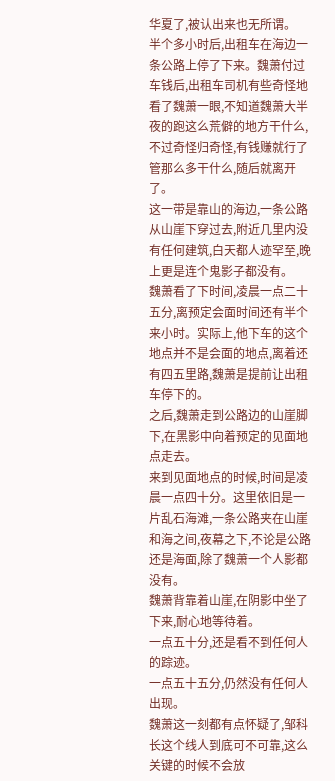华夏了,被认出来也无所谓。
半个多小时后,出租车在海边一条公路上停了下来。魏萧付过车钱后,出租车司机有些奇怪地看了魏萧一眼,不知道魏萧大半夜的跑这么荒僻的地方干什么,不过奇怪归奇怪,有钱赚就行了管那么多干什么,随后就离开了。
这一带是靠山的海边,一条公路从山崖下穿过去,附近几里内没有任何建筑,白天都人迹罕至,晚上更是连个鬼影子都没有。
魏萧看了下时间,凌晨一点二十五分,离预定会面时间还有半个来小时。实际上,他下车的这个地点并不是会面的地点,离着还有四五里路,魏萧是提前让出租车停下的。
之后,魏萧走到公路边的山崖脚下,在黑影中向着预定的见面地点走去。
来到见面地点的时候,时间是凌晨一点四十分。这里依旧是一片乱石海滩,一条公路夹在山崖和海之间,夜幕之下,不论是公路还是海面,除了魏萧一个人影都没有。
魏萧背靠着山崖,在阴影中坐了下来,耐心地等待着。
一点五十分,还是看不到任何人的踪迹。
一点五十五分,仍然没有任何人出现。
魏萧这一刻都有点怀疑了,邹科长这个线人到底可不可靠,这么关键的时候不会放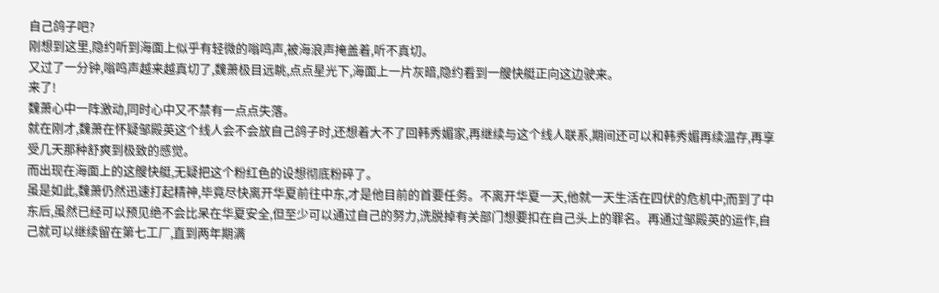自己鸽子吧?
刚想到这里,隐约听到海面上似乎有轻微的嗡鸣声,被海浪声掩盖着,听不真切。
又过了一分钟,嗡鸣声越来越真切了,魏萧极目远眺,点点星光下,海面上一片灰暗,隐约看到一艘快艇正向这边驶来。
来了!
魏萧心中一阵激动,同时心中又不禁有一点点失落。
就在刚才,魏萧在怀疑邹殿英这个线人会不会放自己鸽子时,还想着大不了回韩秀媚家,再继续与这个线人联系,期间还可以和韩秀媚再续温存,再享受几天那种舒爽到极致的感觉。
而出现在海面上的这艘快艇,无疑把这个粉红色的设想彻底粉碎了。
虽是如此,魏萧仍然迅速打起精神,毕竟尽快离开华夏前往中东,才是他目前的首要任务。不离开华夏一天,他就一天生活在四伏的危机中;而到了中东后,虽然已经可以预见绝不会比呆在华夏安全,但至少可以通过自己的努力,洗脱掉有关部门想要扣在自己头上的罪名。再通过邹殿英的运作,自己就可以继续留在第七工厂,直到两年期满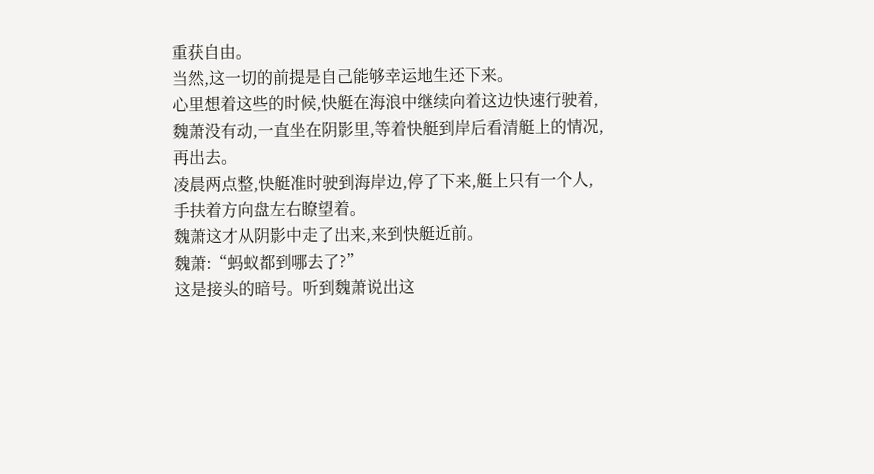重获自由。
当然,这一切的前提是自己能够幸运地生还下来。
心里想着这些的时候,快艇在海浪中继续向着这边快速行驶着,魏萧没有动,一直坐在阴影里,等着快艇到岸后看清艇上的情况,再出去。
凌晨两点整,快艇准时驶到海岸边,停了下来,艇上只有一个人,手扶着方向盘左右瞭望着。
魏萧这才从阴影中走了出来,来到快艇近前。
魏萧:“蚂蚁都到哪去了?”
这是接头的暗号。听到魏萧说出这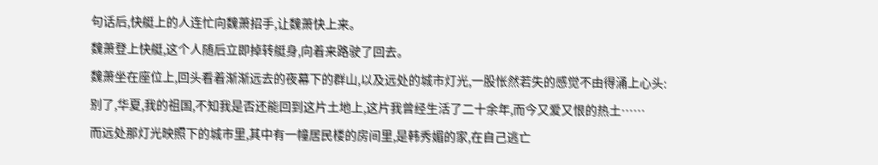句话后,快艇上的人连忙向魏萧招手,让魏萧快上来。
魏萧登上快艇,这个人随后立即掉转艇身,向着来路驶了回去。
魏萧坐在座位上,回头看着渐渐远去的夜幕下的群山,以及远处的城市灯光,一股怅然若失的感觉不由得涌上心头:别了,华夏,我的祖国,不知我是否还能回到这片土地上,这片我曾经生活了二十余年,而今又爱又恨的热土……
而远处那灯光映照下的城市里,其中有一幢居民楼的房间里,是韩秀媚的家,在自己逃亡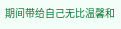期间带给自己无比温馨和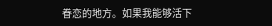眷恋的地方。如果我能够活下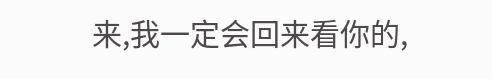来,我一定会回来看你的,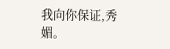我向你保证,秀媚。